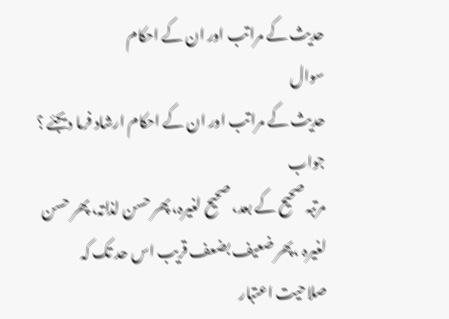حدیث کے مراتب اور ان کے احکام
سوال
حدیث کے مراتب اور ان کے احکام ارشاد فرما دیجئے ؟
جواب
مرتبہ صحیح کے بعد، صحیح لغیرہ، پھر حسن لذاتہ، پھر حسن لغیرہ ،پھر ضعیف بضعف قریب اس حد تک کہ صلاحیت اعتبار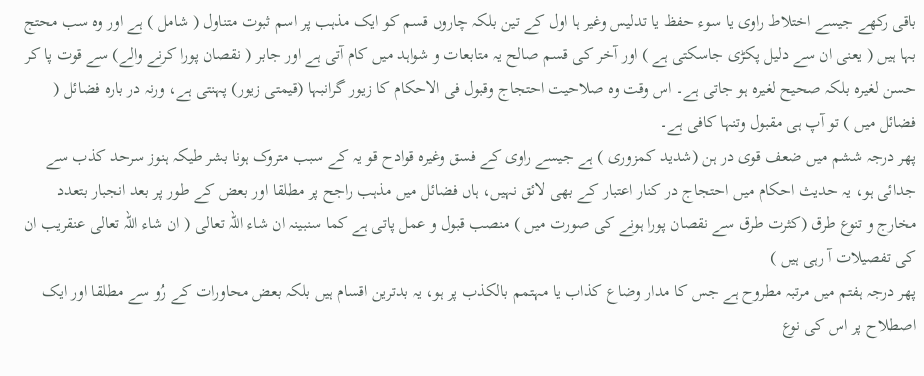باقی رکھے جیسے اختلاط راوی یا سوء حفظ یا تدلیس وغیر ہا اول کے تین بلکہ چاروں قسم کو ایک مذہب پر اسم ثبوت متناول ( شامل ) ہے اور وہ سب محتج بہا ہیں ( یعنی ان سے دلیل پکڑی جاسکتی ہے ) اور آخر کی قسم صالح یہ متابعات و شواہد میں کام آتی ہے اور جابر ( نقصان پورا کرنے والے) سے قوت پا کر حسن لغیرہ بلکہ صحیح لغیرہ ہو جاتی ہے۔ اس وقت وہ صلاحیت احتجاج وقبول فی الاحکام کا زیور گرانبہا (قیمتی زیور) پہنتی ہے، ورنہ در بارہ فضائل ( فضائل میں ) تو آپ ہی مقبول وتنہا کافی ہے۔
پھر درجہ ششم میں ضعف قوی در ہن (شدید کمزوری ) ہے جیسے راوی کے فسق وغیرہ قوادح قو یہ کے سبب متروک ہونا بشر طیکہ ہنوز سرحد کذب سے جدائی ہو، یہ حدیث احکام میں احتجاج در کنار اعتبار کے بھی لائق نہیں، ہاں فضائل میں مذہب راجح پر مطلقا اور بعض کے طور پر بعد انجبار بتعدد مخارج و تنوع طرق (کثرت طرق سے نقصان پورا ہونے کی صورت میں ) منصب قبول و عمل پاتی ہے کما سنبینہ ان شاء اللہ تعالی ( ان شاء اللہ تعالی عنقریب ان کی تفصیلات آ رہی ہیں )
پھر درجہ ہفتم میں مرتبہ مطروح ہے جس کا مدار وضاع کذاب یا مہتمم بالکذب پر ہو، یہ بدترین اقسام ہیں بلکہ بعض محاورات کے رُو سے مطلقا اور ایک اصطلاح پر اس کی نوع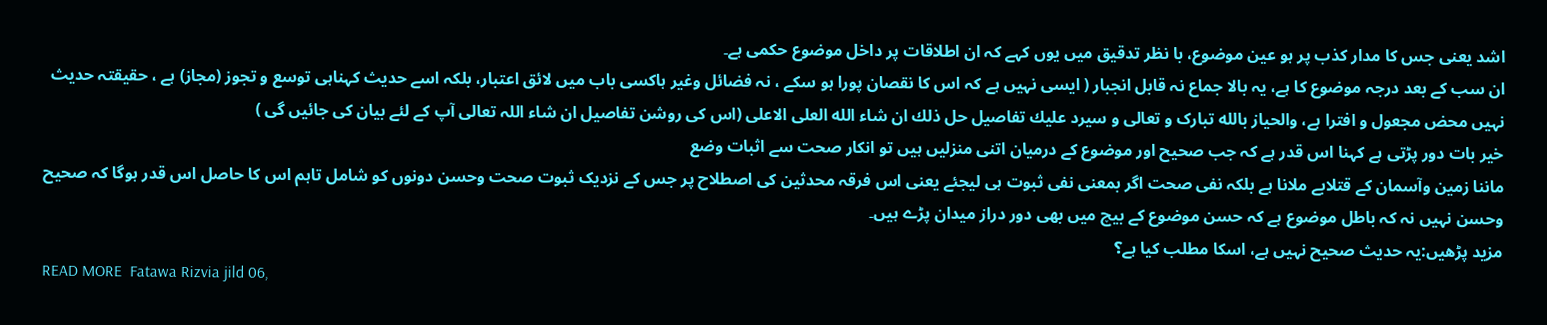اشد یعنی جس کا مدار کذب پر ہو عین موضوع، با نظر تدقیق میں یوں کہے کہ ان اطلاقات پر داخل موضوع حکمی ہے۔
ان سب کے بعد درجہ موضوع کا ہے، یہ بالا جماع نہ قابل انجبار ( ایسی نہیں ہے کہ اس کا نقصان پورا ہو سکے ، نہ فضائل وغیر ہاکسی باب میں لائق اعتبار، بلکہ اسے حدیث کہناہی توسع و تجوز (مجاز) ہے ، حقیقتہ حدیث نہیں محض مجعول و افترا ہے، والحیاز بالله تبارک و تعالی و سیرد عليك تفاصيل حل ذلك ان شاء الله العلى الاعلی (اس کی روشن تفاصیل ان شاء اللہ تعالی آپ کے لئے بیان کی جائیں گی )
خیر بات دور پڑتی ہے کہنا اس قدر ہے کہ جب صحیح اور موضوع کے درمیان اتنی منزلیں ہیں تو انکار صحت سے اثبات وضع
ماننا زمین وآسمان کے قتلابے ملانا ہے بلکہ نفی صحت اگر بمعنی نفی ثبوت ہی لیجئے یعنی اس فرقہ محدثین کی اصطلاح پر جس کے نزدیک ثبوت صحت وحسن دونوں کو شامل تاہم اس کا حاصل اس قدر ہوگا کہ صحیح وحسن نہیں نہ کہ باطل موضوع ہے کہ حسن موضوع کے بیچ میں بھی دور دراز میدان پڑے ہیں۔
مزید پڑھیں:یہ حدیث صحیح نہیں ہے، اسکا مطلب کیا ہے؟
READ MORE  Fatawa Rizvia jild 06,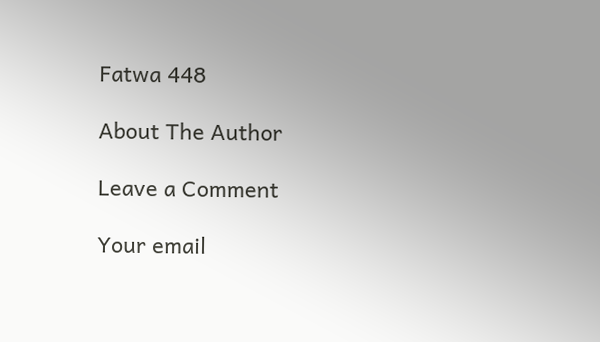Fatwa 448

About The Author

Leave a Comment

Your email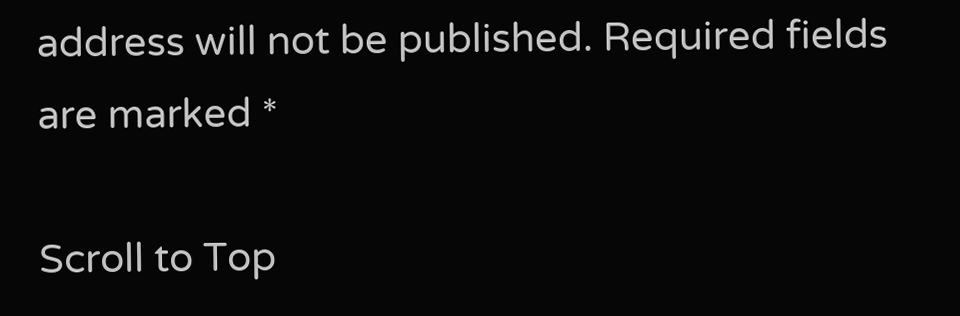address will not be published. Required fields are marked *

Scroll to Top